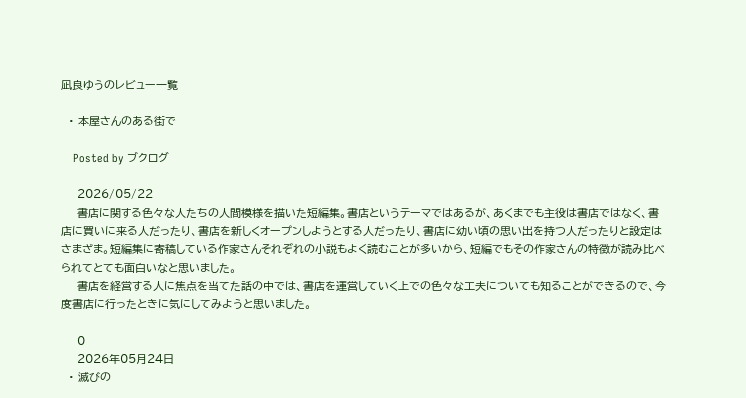凪良ゆうのレビュー一覧

  • 本屋さんのある街で

    Posted by ブクログ

    2026/05/22
    書店に関する色々な人たちの人間模様を描いた短編集。書店というテーマではあるが、あくまでも主役は書店ではなく、書店に買いに来る人だったり、書店を新しくオープンしようとする人だったり、書店に幼い頃の思い出を持つ人だったりと設定はさまざま。短編集に寄稿している作家さんそれぞれの小説もよく読むことが多いから、短編でもその作家さんの特徴が読み比べられてとても面白いなと思いました。
    書店を経営する人に焦点を当てた話の中では、書店を運営していく上での色々な工夫についても知ることができるので、今度書店に行ったときに気にしてみようと思いました。

    0
    2026年05月24日
  • 滅びの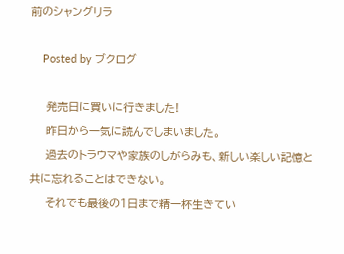前のシャングリラ

    Posted by ブクログ

    発売日に買いに行きました!
    昨日から一気に読んでしまいました。
    過去のトラウマや家族のしがらみも、新しい楽しい記憶と共に忘れることはできない。
    それでも最後の1日まで精一杯生きてい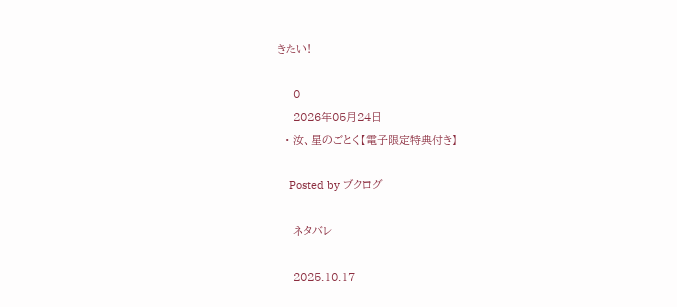きたい!

    0
    2026年05月24日
  • 汝、星のごとく【電子限定特典付き】

    Posted by ブクログ

    ネタバレ

    2025.10.17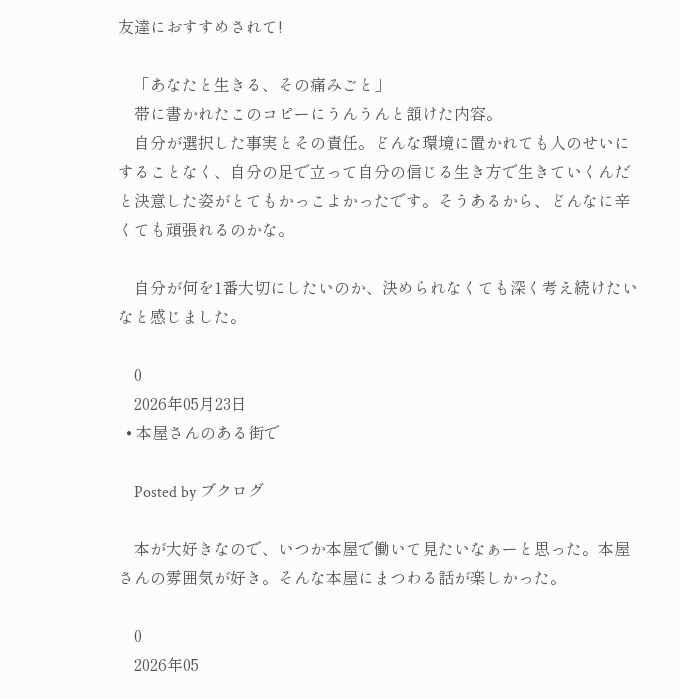友達におすすめされて!

    「あなたと生きる、その痛みごと」
    帯に書かれたこのコピーにうんうんと頷けた内容。
    自分が選択した事実とその責任。どんな環境に置かれても人のせいにすることなく、自分の足で立って自分の信じる生き方で生きていくんだと決意した姿がとてもかっこよかったです。そうあるから、どんなに辛くても頑張れるのかな。

    自分が何を1番大切にしたいのか、決められなくても深く考え続けたいなと感じました。

    0
    2026年05月23日
  • 本屋さんのある街で

    Posted by ブクログ

    本が大好きなので、いつか本屋で働いて見たいなぁーと思った。本屋さんの雰囲気が好き。そんな本屋にまつわる話が楽しかった。

    0
    2026年05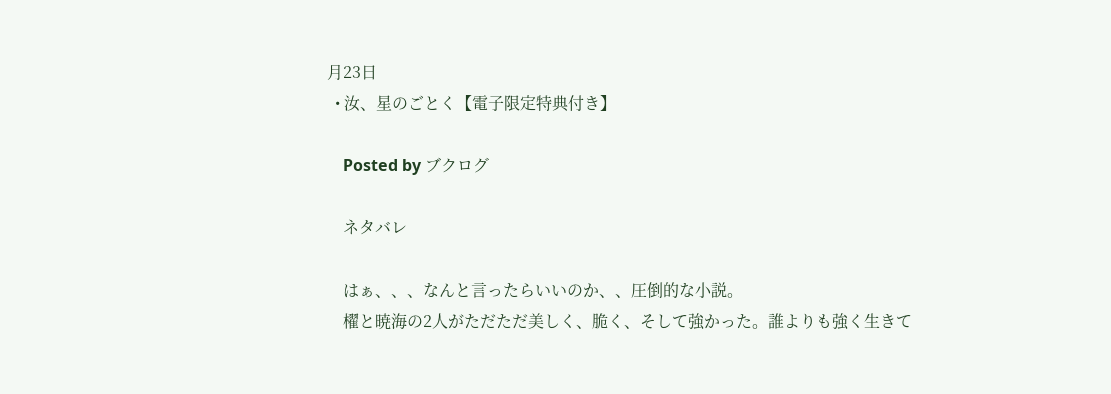月23日
  • 汝、星のごとく【電子限定特典付き】

    Posted by ブクログ

    ネタバレ

    はぁ、、、なんと言ったらいいのか、、圧倒的な小説。
    櫂と暁海の2人がただただ美しく、脆く、そして強かった。誰よりも強く生きて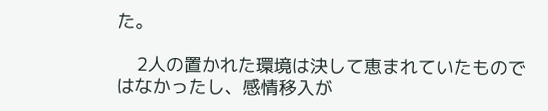た。

    2人の置かれた環境は決して恵まれていたものではなかったし、感情移入が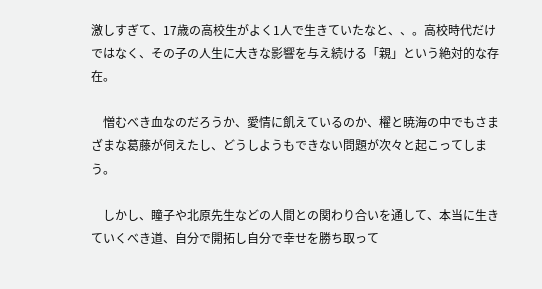激しすぎて、17歳の高校生がよく1人で生きていたなと、、。高校時代だけではなく、その子の人生に大きな影響を与え続ける「親」という絶対的な存在。

    憎むべき血なのだろうか、愛情に飢えているのか、櫂と暁海の中でもさまざまな葛藤が伺えたし、どうしようもできない問題が次々と起こってしまう。

    しかし、瞳子や北原先生などの人間との関わり合いを通して、本当に生きていくべき道、自分で開拓し自分で幸せを勝ち取って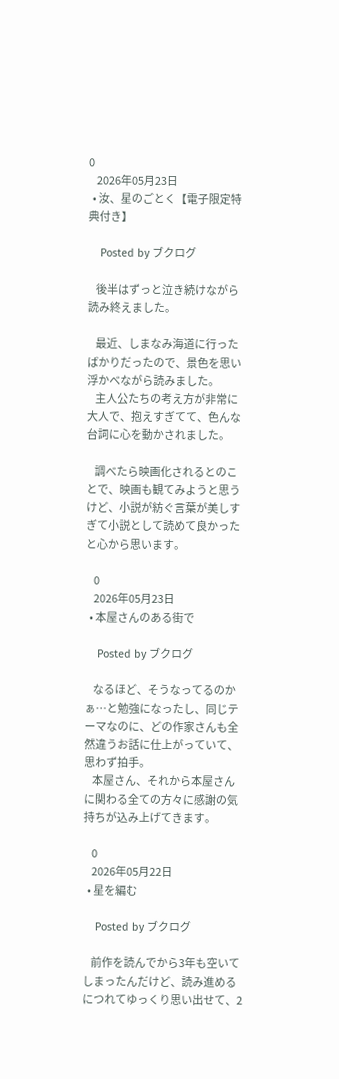0
    2026年05月23日
  • 汝、星のごとく【電子限定特典付き】

    Posted by ブクログ

    後半はずっと泣き続けながら読み終えました。

    最近、しまなみ海道に行ったばかりだったので、景色を思い浮かべながら読みました。
    主人公たちの考え方が非常に大人で、抱えすぎてて、色んな台詞に心を動かされました。

    調べたら映画化されるとのことで、映画も観てみようと思うけど、小説が紡ぐ言葉が美しすぎて小説として読めて良かったと心から思います。

    0
    2026年05月23日
  • 本屋さんのある街で

    Posted by ブクログ

    なるほど、そうなってるのかぁ…と勉強になったし、同じテーマなのに、どの作家さんも全然違うお話に仕上がっていて、思わず拍手。
    本屋さん、それから本屋さんに関わる全ての方々に感謝の気持ちが込み上げてきます。

    0
    2026年05月22日
  • 星を編む

    Posted by ブクログ

    前作を読んでから3年も空いてしまったんだけど、読み進めるにつれてゆっくり思い出せて、2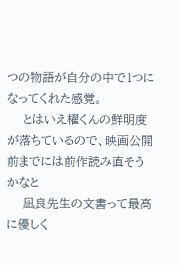つの物語が自分の中で1つになってくれた感覚。
    とはいえ櫂くんの鮮明度が落ちているので、映画公開前までには前作読み直そうかなと
    凪良先生の文書って最高に優しく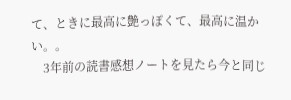て、ときに最高に艶っぽくて、最高に温かい。。
    3年前の読書感想ノートを見たら今と同じ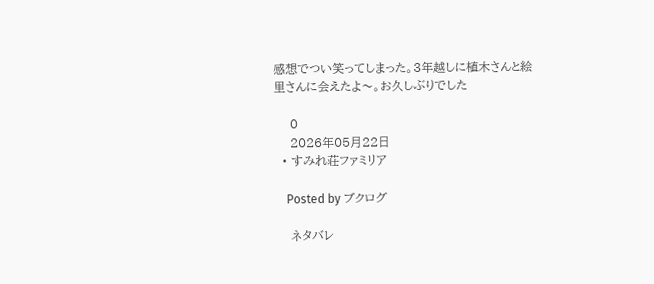感想でつい笑ってしまった。3年越しに植木さんと絵里さんに会えたよ〜。お久しぶりでした

    0
    2026年05月22日
  • すみれ荘ファミリア

    Posted by ブクログ

    ネタバレ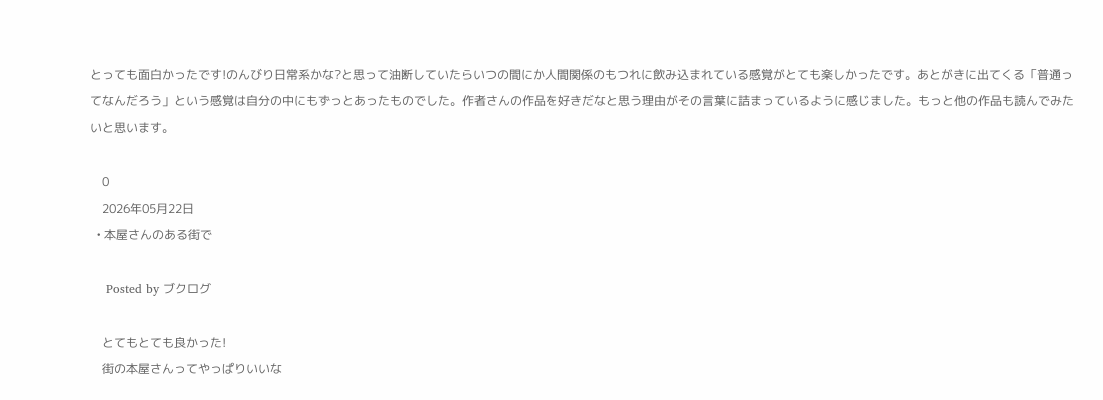とっても面白かったです!のんびり日常系かな?と思って油断していたらいつの間にか人間関係のもつれに飲み込まれている感覚がとても楽しかったです。あとがきに出てくる「普通ってなんだろう」という感覚は自分の中にもずっとあったものでした。作者さんの作品を好きだなと思う理由がその言葉に詰まっているように感じました。もっと他の作品も読んでみたいと思います。

    0
    2026年05月22日
  • 本屋さんのある街で

    Posted by ブクログ

    とてもとても良かった!
    街の本屋さんってやっぱりいいな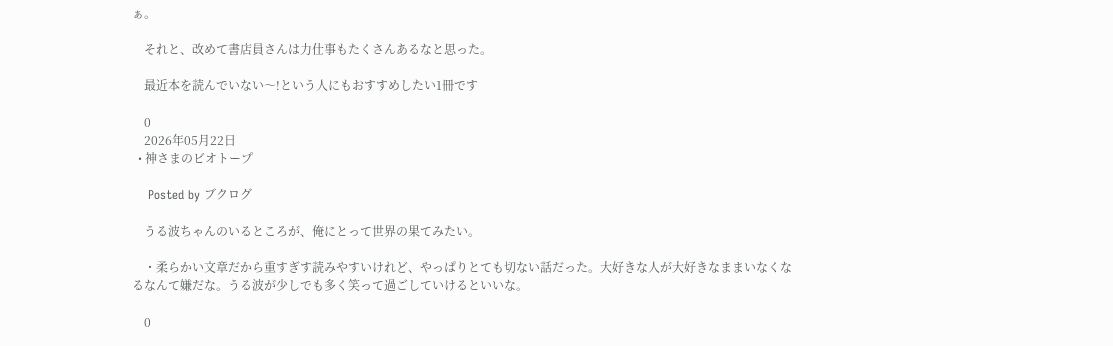ぁ。

    それと、改めて書店員さんは力仕事もたくさんあるなと思った。

    最近本を読んでいない〜!という人にもおすすめしたい1冊です

    0
    2026年05月22日
  • 神さまのビオトープ

    Posted by ブクログ

    うる波ちゃんのいるところが、俺にとって世界の果てみたい。

    ・柔らかい文章だから重すぎす読みやすいけれど、やっぱりとても切ない話だった。大好きな人が大好きなままいなくなるなんて嫌だな。うる波が少しでも多く笑って過ごしていけるといいな。

    0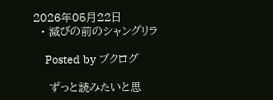2026年05月22日
  • 滅びの前のシャングリラ

    Posted by ブクログ

    ずっと読みたいと思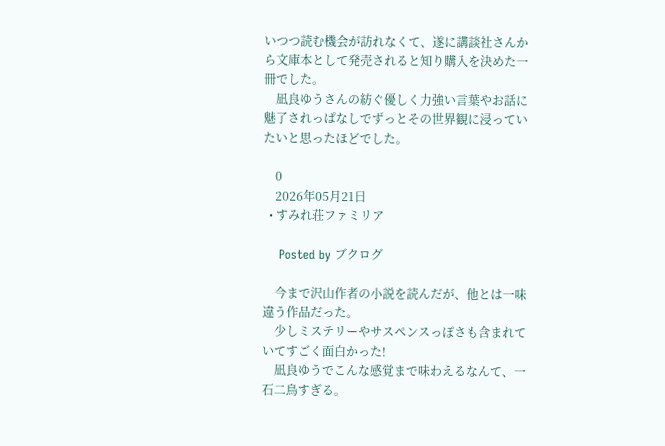いつつ読む機会が訪れなくて、遂に講談社さんから文庫本として発売されると知り購入を決めた一冊でした。
    凪良ゆうさんの紡ぐ優しく力強い言葉やお話に魅了されっぱなしでずっとその世界観に浸っていたいと思ったほどでした。

    0
    2026年05月21日
  • すみれ荘ファミリア

    Posted by ブクログ

    今まで沢山作者の小説を読んだが、他とは一味違う作品だった。
    少しミステリーやサスペンスっぽさも含まれていてすごく面白かった!
    凪良ゆうでこんな感覚まで味わえるなんて、一石二鳥すぎる。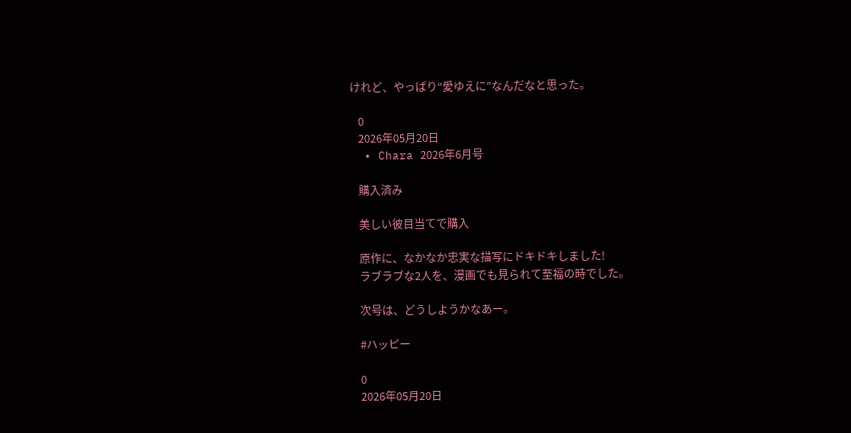けれど、やっぱり“愛ゆえに”なんだなと思った。

    0
    2026年05月20日
  • Chara 2026年6月号

    購入済み

    美しい彼目当てで購入

    原作に、なかなか忠実な描写にドキドキしました!
    ラブラブな2人を、漫画でも見られて至福の時でした。

    次号は、どうしようかなあー。

    #ハッピー

    0
    2026年05月20日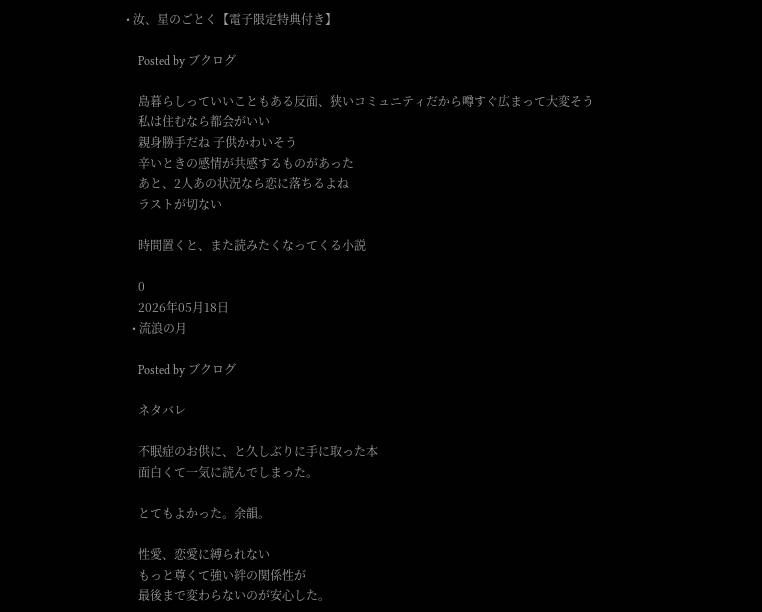• 汝、星のごとく【電子限定特典付き】

    Posted by ブクログ

    島暮らしっていいこともある反面、狭いコミュニティだから噂すぐ広まって大変そう
    私は住むなら都会がいい
    親身勝手だね 子供かわいそう
    辛いときの感情が共感するものがあった
    あと、2人あの状況なら恋に落ちるよね
    ラストが切ない

    時間置くと、また読みたくなってくる小説

    0
    2026年05月18日
  • 流浪の月

    Posted by ブクログ

    ネタバレ

    不眠症のお供に、と久しぶりに手に取った本
    面白くて一気に読んでしまった。

    とてもよかった。余韻。

    性愛、恋愛に縛られない
    もっと尊くて強い絆の関係性が
    最後まで変わらないのが安心した。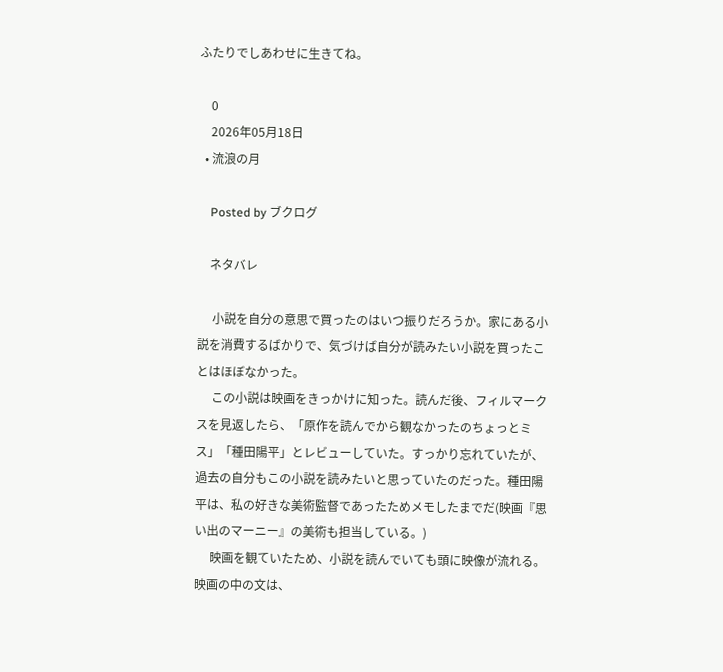ふたりでしあわせに生きてね。

    0
    2026年05月18日
  • 流浪の月

    Posted by ブクログ

    ネタバレ

     小説を自分の意思で買ったのはいつ振りだろうか。家にある小説を消費するばかりで、気づけば自分が読みたい小説を買ったことはほぼなかった。
     この小説は映画をきっかけに知った。読んだ後、フィルマークスを見返したら、「原作を読んでから観なかったのちょっとミス」「種田陽平」とレビューしていた。すっかり忘れていたが、過去の自分もこの小説を読みたいと思っていたのだった。種田陽平は、私の好きな美術監督であったためメモしたまでだ(映画『思い出のマーニー』の美術も担当している。)
     映画を観ていたため、小説を読んでいても頭に映像が流れる。映画の中の文は、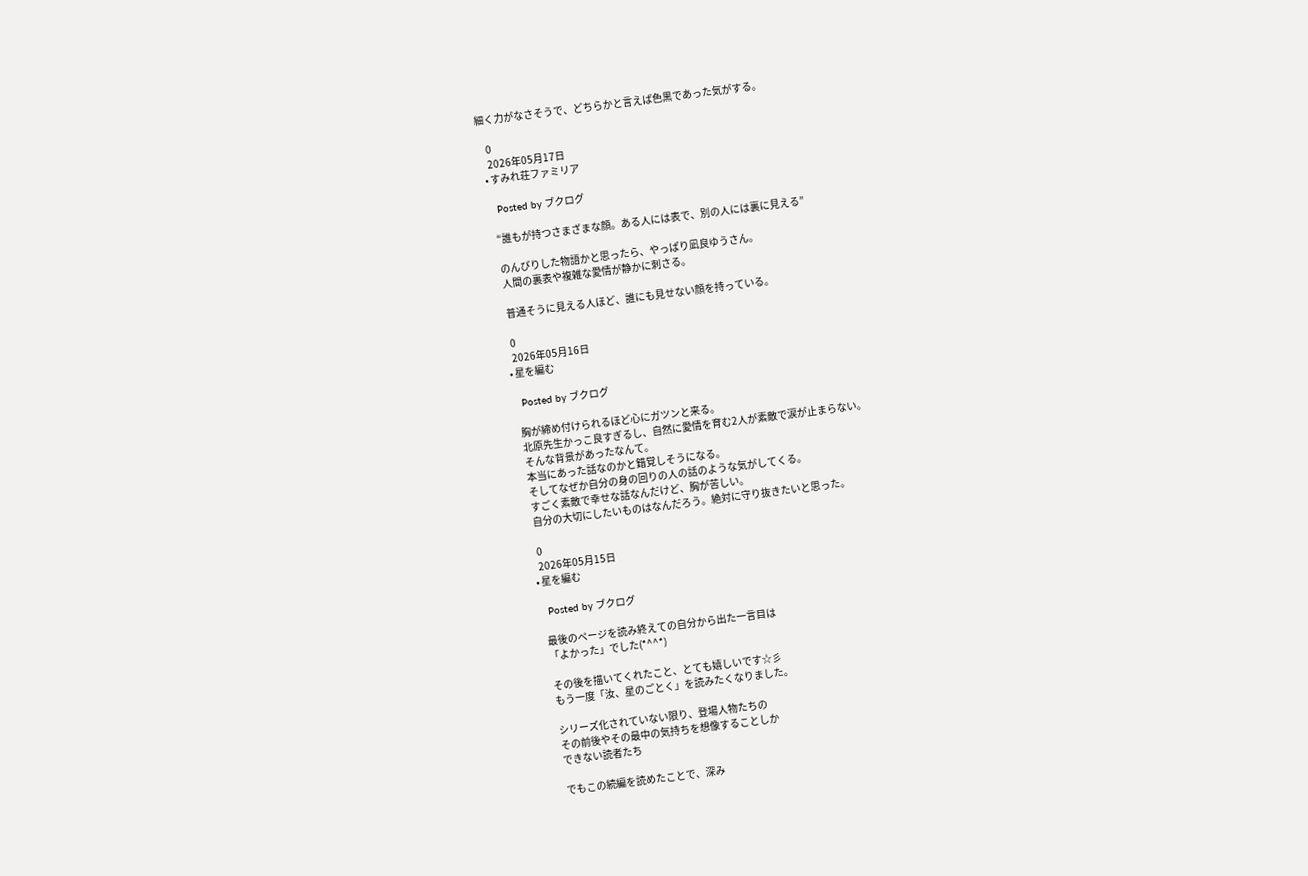細く力がなさそうで、どちらかと言えば色黒であった気がする。

    0
    2026年05月17日
  • すみれ荘ファミリア

    Posted by ブクログ

    “誰もが持つさまざまな顔。ある人には表で、別の人には裏に見える”

    のんびりした物語かと思ったら、やっぱり凪良ゆうさん。
    人間の裏表や複雑な愛情が静かに刺さる。

    普通そうに見える人ほど、誰にも見せない顔を持っている。

    0
    2026年05月16日
  • 星を編む

    Posted by ブクログ

    胸が締め付けられるほど心にガツンと来る。
    北原先生かっこ良すぎるし、自然に愛情を育む2人が素敵で涙が止まらない。
    そんな背景があったなんて。
    本当にあった話なのかと錯覚しそうになる。
    そしてなぜか自分の身の回りの人の話のような気がしてくる。
    すごく素敵で幸せな話なんだけど、胸が苦しい。
    自分の大切にしたいものはなんだろう。絶対に守り抜きたいと思った。

    0
    2026年05月15日
  • 星を編む

    Posted by ブクログ

    最後のページを読み終えての自分から出た一言目は
    「よかった」でした(*^^*)

    その後を描いてくれたこと、とても嬉しいです☆彡
    もう一度「汝、星のごとく」を読みたくなりました。

    シリーズ化されていない限り、登場人物たちの
    その前後やその最中の気持ちを想像することしか
    できない読者たち

    でもこの続編を読めたことで、深み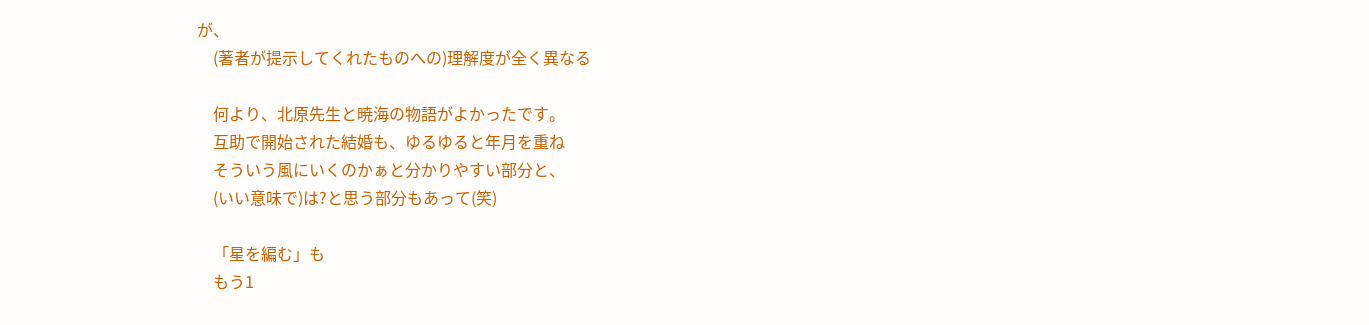が、
    (著者が提示してくれたものへの)理解度が全く異なる

    何より、北原先生と暁海の物語がよかったです。
    互助で開始された結婚も、ゆるゆると年月を重ね
    そういう風にいくのかぁと分かりやすい部分と、
    (いい意味で)は?と思う部分もあって(笑)

    「星を編む」も
    もう1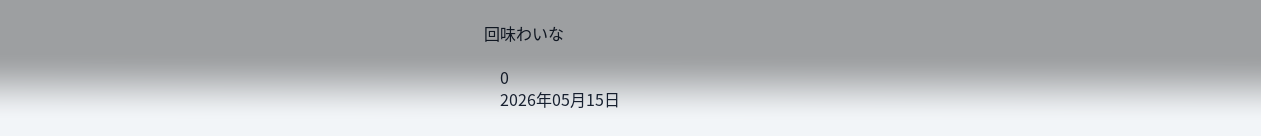回味わいな

    0
    2026年05月15日